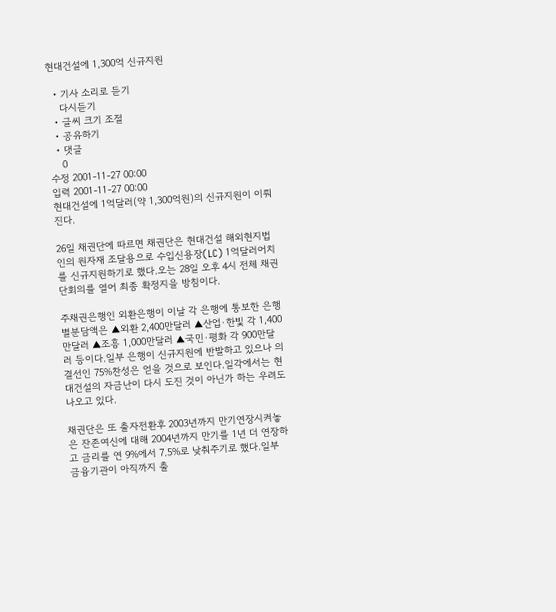현대건설에 1,300억 신규지원

  • 기사 소리로 듣기
    다시듣기
  • 글씨 크기 조절
  • 공유하기
  • 댓글
    0
수정 2001-11-27 00:00
입력 2001-11-27 00:00
현대건설에 1억달러(약 1,300억원)의 신규지원이 이뤄진다.

26일 채권단에 따르면 채권단은 현대건설 해외현지법인의 원자재 조달용으로 수입신용장(LC) 1억달러어치를 신규지원하기로 했다.오는 28일 오후 4시 전체 채권단회의를 열어 최종 확정지을 방침이다.

주채권은행인 외환은행이 이날 각 은행에 통보한 은행별분담액은 ▲외환 2,400만달러 ▲산업·한빛 각 1,400만달러 ▲조흥 1,000만달러 ▲국민·평화 각 900만달러 등이다.일부 은행이 신규지원에 반발하고 있으나 의결선인 75%찬성은 얻을 것으로 보인다.일각에서는 현대건설의 자금난이 다시 도진 것이 아닌가 하는 우려도 나오고 있다.

채권단은 또 출자전환후 2003년까지 만기연장시켜놓은 잔존여신에 대해 2004년까지 만기를 1년 더 연장하고 금리를 연 9%에서 7.5%로 낮춰주기로 했다.일부 금융기관이 아직까지 출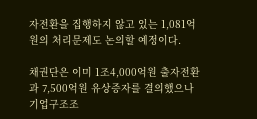자전환을 집행하지 않고 있는 1,081억원의 처리문제도 논의할 예정이다.

채권단은 이미 1조4,000억원 출자전환과 7,500억원 유상증자를 결의했으나 기업구조조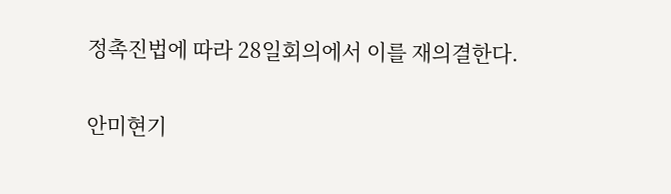정촉진법에 따라 28일회의에서 이를 재의결한다.

안미현기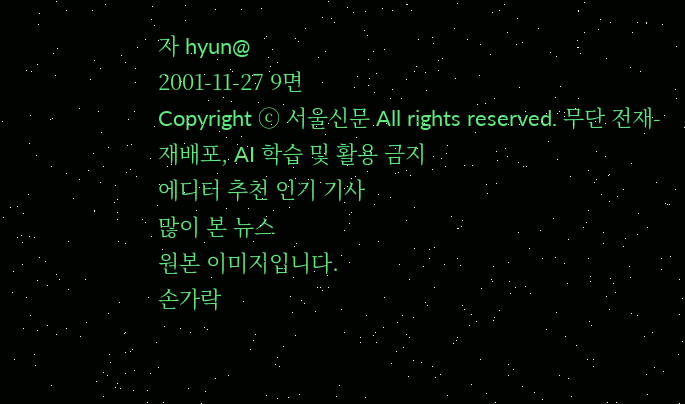자 hyun@
2001-11-27 9면
Copyright ⓒ 서울신문 All rights reserved. 무단 전재-재배포, AI 학습 및 활용 금지
에디터 추천 인기 기사
많이 본 뉴스
원본 이미지입니다.
손가락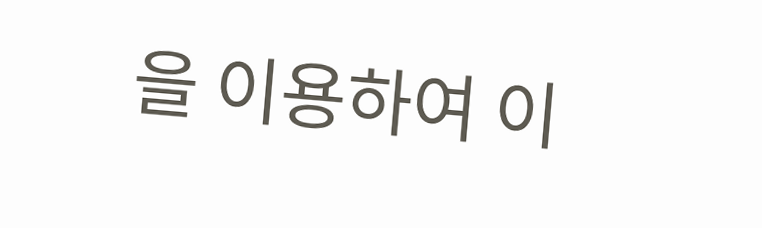을 이용하여 이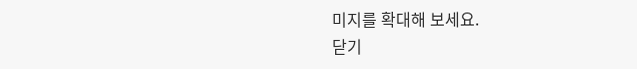미지를 확대해 보세요.
닫기